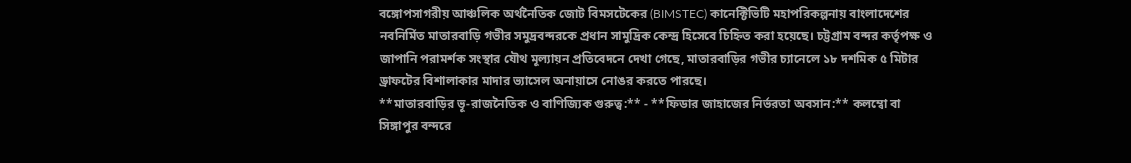বঙ্গোপসাগরীয় আঞ্চলিক অর্থনৈতিক জোট বিমসটেকের (BIMSTEC) কানেক্টিভিটি মহাপরিকল্পনায় বাংলাদেশের নবনির্মিত মাতারবাড়ি গভীর সমুদ্রবন্দরকে প্রধান সামুদ্রিক কেন্দ্র হিসেবে চিহ্নিত করা হয়েছে। চট্টগ্রাম বন্দর কর্তৃপক্ষ ও জাপানি পরামর্শক সংস্থার যৌথ মূল্যায়ন প্রতিবেদনে দেখা গেছে, মাতারবাড়ির গভীর চ্যানেলে ১৮ দশমিক ৫ মিটার ড্রাফটের বিশালাকার মাদার ভ্যাসেল অনায়াসে নোঙর করতে পারছে।
**মাতারবাড়ির ভূ-রাজনৈতিক ও বাণিজ্যিক গুরুত্ব:** - **ফিডার জাহাজের নির্ভরতা অবসান:** কলম্বো বা সিঙ্গাপুর বন্দরে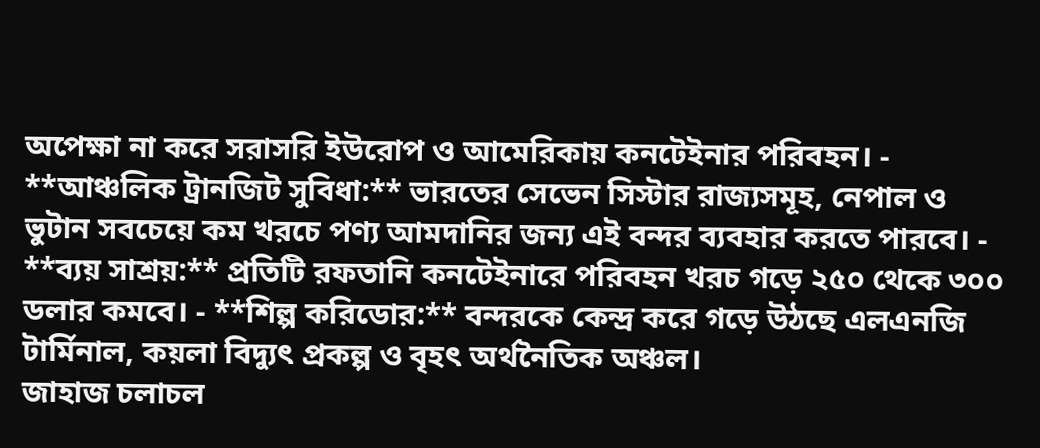অপেক্ষা না করে সরাসরি ইউরোপ ও আমেরিকায় কনটেইনার পরিবহন। - **আঞ্চলিক ট্রানজিট সুবিধা:** ভারতের সেভেন সিস্টার রাজ্যসমূহ, নেপাল ও ভুটান সবচেয়ে কম খরচে পণ্য আমদানির জন্য এই বন্দর ব্যবহার করতে পারবে। - **ব্যয় সাশ্রয়:** প্রতিটি রফতানি কনটেইনারে পরিবহন খরচ গড়ে ২৫০ থেকে ৩০০ ডলার কমবে। - **শিল্প করিডোর:** বন্দরকে কেন্দ্র করে গড়ে উঠছে এলএনজি টার্মিনাল, কয়লা বিদ্যুৎ প্রকল্প ও বৃহৎ অর্থনৈতিক অঞ্চল।
জাহাজ চলাচল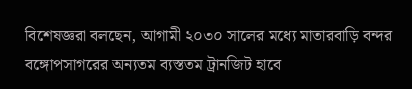বিশেষজ্ঞরা বলছেন, আগামী ২০৩০ সালের মধ্যে মাতারবাড়ি বন্দর বঙ্গোপসাগরের অন্যতম ব্যস্ততম ট্রানজিট হাবে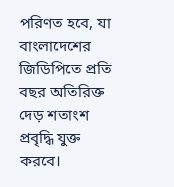পরিণত হবে, যা বাংলাদেশের জিডিপিতে প্রতি বছর অতিরিক্ত দেড় শতাংশ প্রবৃদ্ধি যুক্ত করবে।